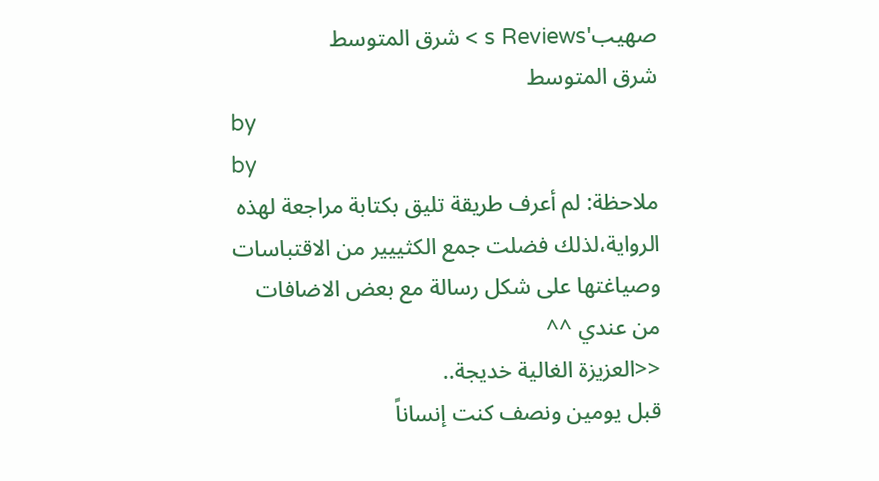صهيب's Reviews > شرق المتوسط
شرق المتوسط
by
by
ملاحظة: لم أعرف طريقة تليق بكتابة مراجعة لهذه الرواية،لذلك فضلت جمع الكثييير من الاقتباسات وصياغتها على شكل رسالة مع بعض الاضافات من عندي ^^
<<العزيزة الغالية خديجة..
قبل يومين ونصف كنت إنساناً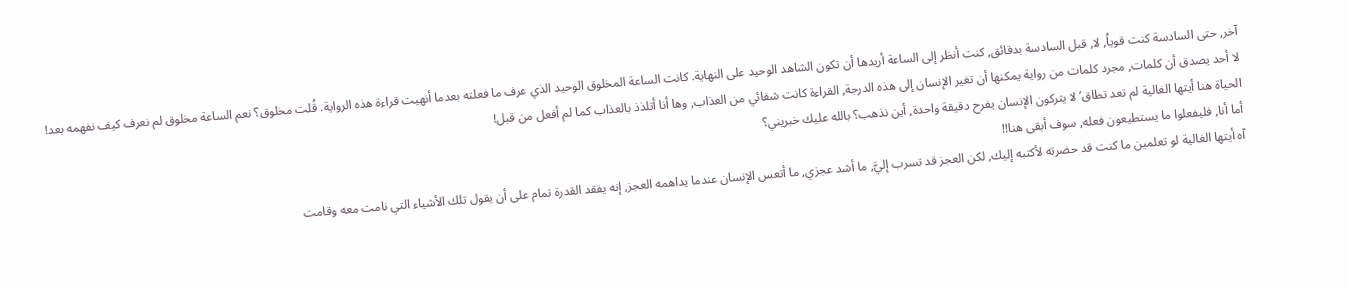آخر, حتى السادسة كنت قوياُ, لا, قبل السادسة بدقائق, كنت أنظر إلى الساعة أريدها أن تكون الشاهد الوحيد على النهاية. كانت الساعة المخلوق الوحيد الذي عرف ما فعلته بعدما أنهيت قراءة هذه الرواية. قُلت مخلوق؟ نعم الساعة مخلوق لم نعرف كيف نفهمه بعد!
لا أحد يصدق أن كلمات, مجرد كلمات من رواية يمكنها أن تغير الإنسان إلى هذه الدرجة, القراءة كانت شفائي من العذاب, وها أنا أتلذذ بالعذاب كما لم أفعل من قبل!
الحياة هنا أيتها الغالية لم تعد تطاق’ لا يتركون الإنسان يفرح دقيقة واحدة, أين نذهب؟ بالله عليك خبريني؟
أما أنا, فليفعلوا ما يستطيعون فعله, سوف أبقى هنا!!
آه أيتها الغالية لو تعلمين ما كنت قد حضرته لأكتبه إليك, لكن العجز قد تسرب إليَّ, ما أشد عجزي, ما أتعس الإنسان عندما يداهمه العجز, إنه يفقد القدرة تمام على أن يقول تلك الأشياء التي نامت معه وقامت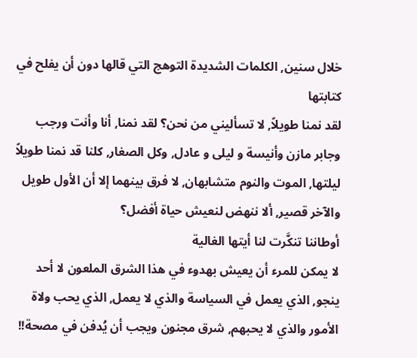خلال سنين, الكلمات الشديدة التوهج التي قالها دون أن يفلح في كتابتها
لقد نمنا طويلاً, لا تسأليني من نحن؟ لقد نمنا, أنا وأنت ورجب وجابر مازن وأنيسة و ليلى و عادل, وكل الصغار, كلنا قد نمنا طويلاً ليلتها, الموت والنوم متشابهان, لا فرق بينهما إلا أن الأول طويل والآخر قصير, ألا ننهض لنعيش حياة أفضل؟
أوطاننا تنكَّرت لنا أيتها الغالية
لا يمكن للمرء أن يعيش بهدوء في هذا الشرق الملعون لا أحد ينجو, الذي يعمل في السياسة والذي لا يعمل, الذي يحب ولاة الأمور والذي لا يحبهم, شرق مجنون ويجب أن يُدفن في مصحة!!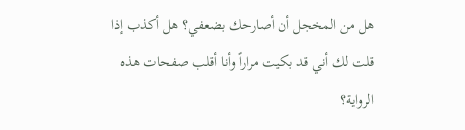هل من المخجل أن أصارحك بضعفي؟ هل أكذب إذا قلت لك أني قد بكيت مراراً وأنا أقلب صفحات هذه الرواية؟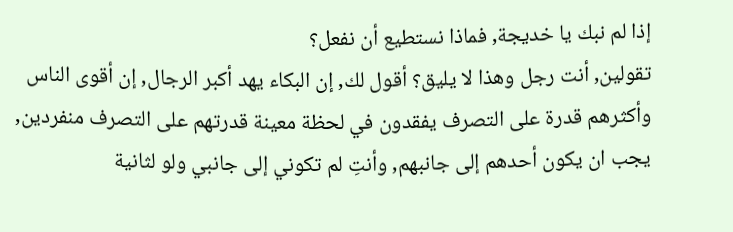إذا لم نبك يا خديجة, فماذا نستطيع أن نفعل؟
تقولين, أنت رجل وهذا لا يليق؟ أقول لك, إن البكاء يهد أكبر الرجال, إن أقوى الناس وأكثرهم قدرة على التصرف يفقدون في لحظة معينة قدرتهم على التصرف منفردين, يجب ان يكون أحدهم إلى جانبهم, وأنتِ لم تكوني إلى جانبي ولو لثانية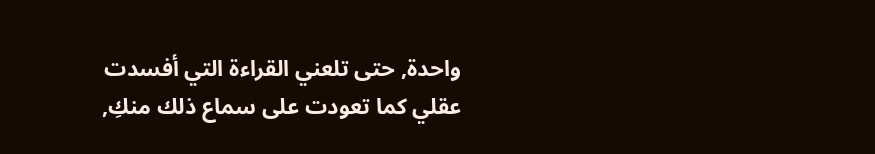واحدة, حتى تلعني القراءة التي أفسدت عقلي كما تعودت على سماع ذلك منكِ,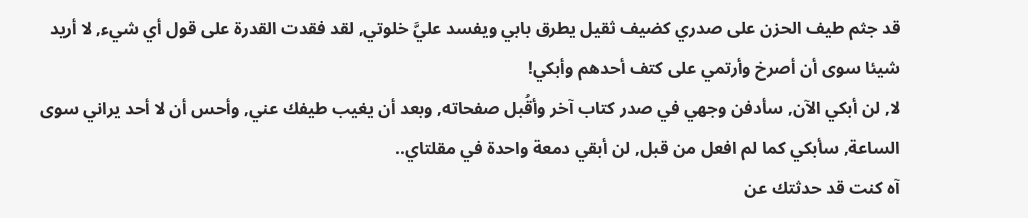قد جثم طيف الحزن على صدري كضيف ثقيل يطرق بابي ويفسد عليَّ خلوتي, لقد فقدت القدرة على قول أي شيء, لا أريد شيئا سوى أن أصرخ وأرتمي على كتف أحدهم وأبكي!
لا, لن أبكي الآن, سأدفن وجهي في صدر كتاب آخر وأقُبل صفحاته, وبعد أن يغيب طيفك عني, وأحس أن لا أحد يراني سوى الساعة, سأبكي كما لم افعل من قبل, لن أبقي دمعة واحدة في مقلتاي..
آه كنت قد حدثتك عن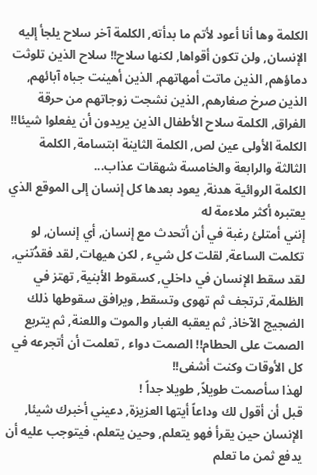الكلمة وها أنا أعود لأتم ما بدأته, الكلمة آخر سلاح يلجأ إليه الإنسان, ولن تكون أقواها, لكنها سلاح!! سلاح الذين تلوثت دماؤهم, الذين ماتت أمهاتهم, الذين أهينت جباه آبائهم, الذين صرخ صغارهم, الذين نشجت زوجاتهم من حرقة الفراق, الكلمة سلاح الأطفال الذين يريدون أن يفعلوا شيئا!!
الكلمة الأولى عين لص, الكلمة الثاينة ابتسامة, الكلمة الثالثة والرابعة والخامسة شهقات عذاب...
الكلمة الروائية هدنة, يعود بعدها كل إنسان إلى الموقع الذي يعتبره أكثر ملاءمة له
إنني أمتلئ رغبة في أن أتحدث مع إنسان, أي إنسان, لو تكلمت الساعة, لقلت كل شيء , لكن هيهات, لقد فقدُتني, لقد سقط الإنسان في داخلي, كسقوط الأبنية, تهتز في الظلمة, ترتجف ثم تهوى وتسقط, ويرافق سقوطها ذلك الضجيج الآخاذ, ثم يعقبه الغبار والموت واللعنة, ثم يتربع الصمت على الحطام!! الصمت دواء , تعلمت أن أتجرعه في كل الأوقات وكنت أشفى!!
لهذا سأصمت طويلاً, طويلا جداً !
قبل أن أقول لك وداعاً أيتها العزيزة, دعيني أخبرك شيئا, الإنسان حين يقرأ فهو يتعلم, وحين يتعلم، فيتوجب عليه أن يدفع ثمن ما تعلم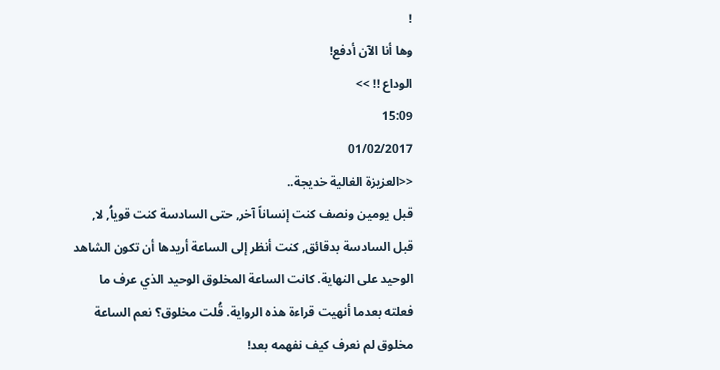!
وها أنا الآن أدفع!
الوداع !! >>
15:09
01/02/2017
<<العزيزة الغالية خديجة..
قبل يومين ونصف كنت إنساناً آخر, حتى السادسة كنت قوياُ, لا, قبل السادسة بدقائق, كنت أنظر إلى الساعة أريدها أن تكون الشاهد الوحيد على النهاية. كانت الساعة المخلوق الوحيد الذي عرف ما فعلته بعدما أنهيت قراءة هذه الرواية. قُلت مخلوق؟ نعم الساعة مخلوق لم نعرف كيف نفهمه بعد!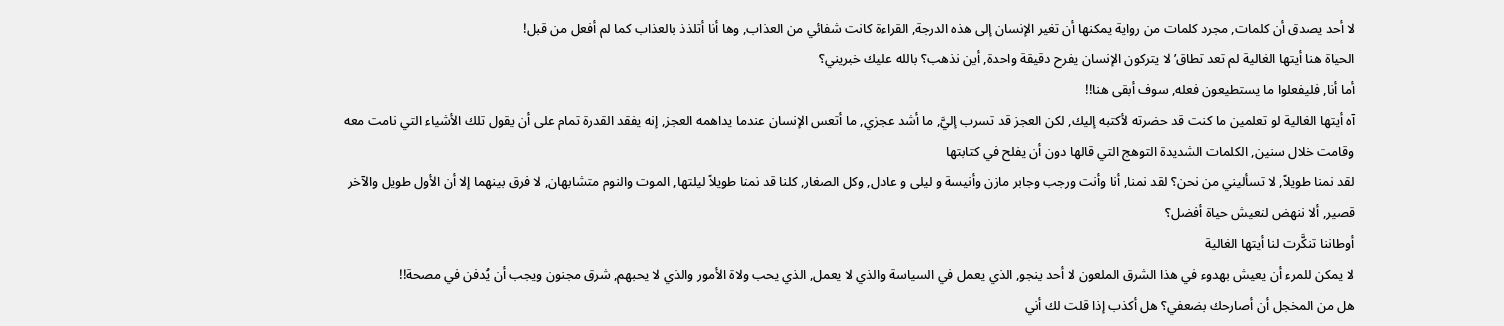لا أحد يصدق أن كلمات, مجرد كلمات من رواية يمكنها أن تغير الإنسان إلى هذه الدرجة, القراءة كانت شفائي من العذاب, وها أنا أتلذذ بالعذاب كما لم أفعل من قبل!
الحياة هنا أيتها الغالية لم تعد تطاق’ لا يتركون الإنسان يفرح دقيقة واحدة, أين نذهب؟ بالله عليك خبريني؟
أما أنا, فليفعلوا ما يستطيعون فعله, سوف أبقى هنا!!
آه أيتها الغالية لو تعلمين ما كنت قد حضرته لأكتبه إليك, لكن العجز قد تسرب إليَّ, ما أشد عجزي, ما أتعس الإنسان عندما يداهمه العجز, إنه يفقد القدرة تمام على أن يقول تلك الأشياء التي نامت معه وقامت خلال سنين, الكلمات الشديدة التوهج التي قالها دون أن يفلح في كتابتها
لقد نمنا طويلاً, لا تسأليني من نحن؟ لقد نمنا, أنا وأنت ورجب وجابر مازن وأنيسة و ليلى و عادل, وكل الصغار, كلنا قد نمنا طويلاً ليلتها, الموت والنوم متشابهان, لا فرق بينهما إلا أن الأول طويل والآخر قصير, ألا ننهض لنعيش حياة أفضل؟
أوطاننا تنكَّرت لنا أيتها الغالية
لا يمكن للمرء أن يعيش بهدوء في هذا الشرق الملعون لا أحد ينجو, الذي يعمل في السياسة والذي لا يعمل, الذي يحب ولاة الأمور والذي لا يحبهم, شرق مجنون ويجب أن يُدفن في مصحة!!
هل من المخجل أن أصارحك بضعفي؟ هل أكذب إذا قلت لك أني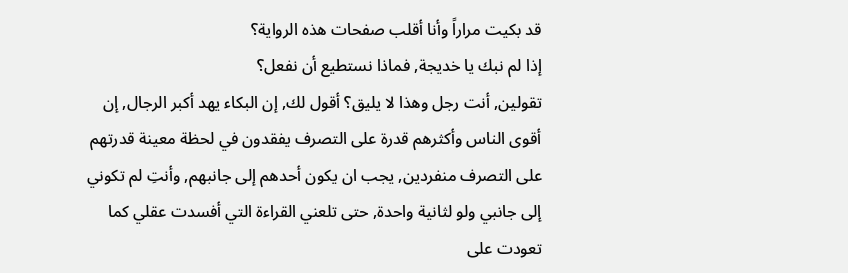قد بكيت مراراً وأنا أقلب صفحات هذه الرواية؟
إذا لم نبك يا خديجة, فماذا نستطيع أن نفعل؟
تقولين, أنت رجل وهذا لا يليق؟ أقول لك, إن البكاء يهد أكبر الرجال, إن أقوى الناس وأكثرهم قدرة على التصرف يفقدون في لحظة معينة قدرتهم على التصرف منفردين, يجب ان يكون أحدهم إلى جانبهم, وأنتِ لم تكوني إلى جانبي ولو لثانية واحدة, حتى تلعني القراءة التي أفسدت عقلي كما تعودت على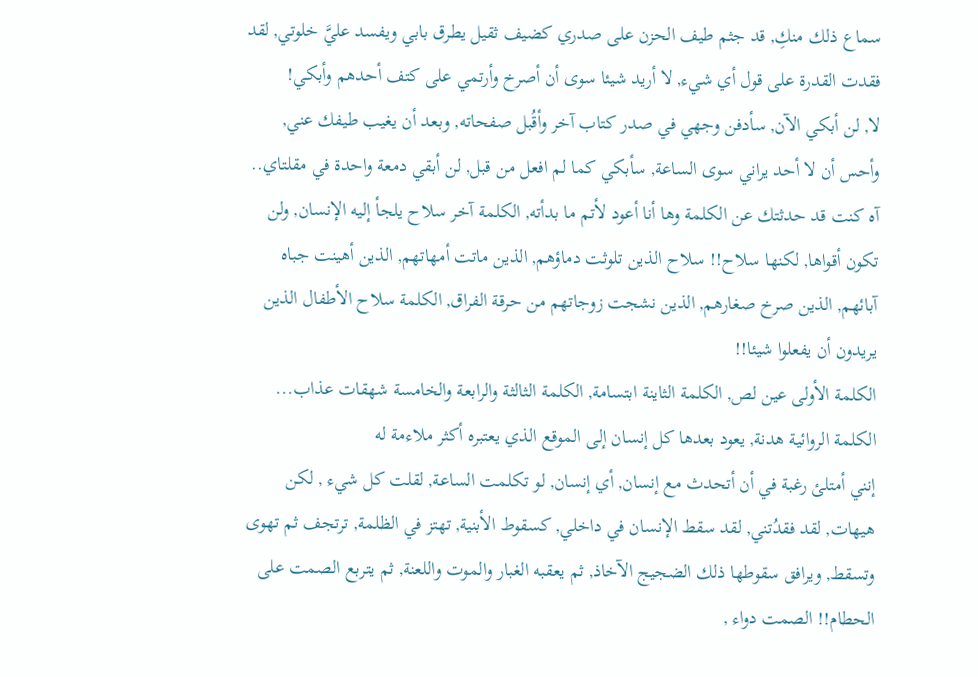سماع ذلك منكِ, قد جثم طيف الحزن على صدري كضيف ثقيل يطرق بابي ويفسد عليَّ خلوتي, لقد فقدت القدرة على قول أي شيء, لا أريد شيئا سوى أن أصرخ وأرتمي على كتف أحدهم وأبكي!
لا, لن أبكي الآن, سأدفن وجهي في صدر كتاب آخر وأقُبل صفحاته, وبعد أن يغيب طيفك عني, وأحس أن لا أحد يراني سوى الساعة, سأبكي كما لم افعل من قبل, لن أبقي دمعة واحدة في مقلتاي..
آه كنت قد حدثتك عن الكلمة وها أنا أعود لأتم ما بدأته, الكلمة آخر سلاح يلجأ إليه الإنسان, ولن تكون أقواها, لكنها سلاح!! سلاح الذين تلوثت دماؤهم, الذين ماتت أمهاتهم, الذين أهينت جباه آبائهم, الذين صرخ صغارهم, الذين نشجت زوجاتهم من حرقة الفراق, الكلمة سلاح الأطفال الذين يريدون أن يفعلوا شيئا!!
الكلمة الأولى عين لص, الكلمة الثاينة ابتسامة, الكلمة الثالثة والرابعة والخامسة شهقات عذاب...
الكلمة الروائية هدنة, يعود بعدها كل إنسان إلى الموقع الذي يعتبره أكثر ملاءمة له
إنني أمتلئ رغبة في أن أتحدث مع إنسان, أي إنسان, لو تكلمت الساعة, لقلت كل شيء , لكن هيهات, لقد فقدُتني, لقد سقط الإنسان في داخلي, كسقوط الأبنية, تهتز في الظلمة, ترتجف ثم تهوى وتسقط, ويرافق سقوطها ذلك الضجيج الآخاذ, ثم يعقبه الغبار والموت واللعنة, ثم يتربع الصمت على الحطام!! الصمت دواء ,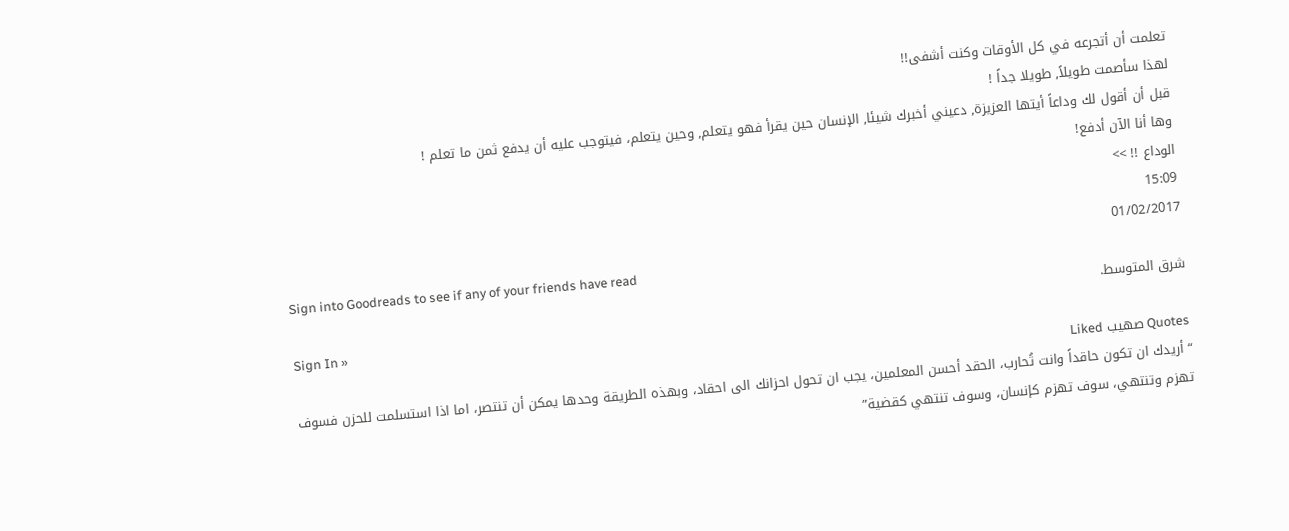تعلمت أن أتجرعه في كل الأوقات وكنت أشفى!!
لهذا سأصمت طويلاً, طويلا جداً !
قبل أن أقول لك وداعاً أيتها العزيزة, دعيني أخبرك شيئا, الإنسان حين يقرأ فهو يتعلم, وحين يتعلم، فيتوجب عليه أن يدفع ثمن ما تعلم !
وها أنا الآن أدفع!
الوداع !! >>
15:09
01/02/2017
Sign into Goodreads to see if any of your friends have read
شرق المتوسط.
Sign In »
Quotes صهيب Liked
“أريدك ان تكون حاقداً وانت تُحارب، الحقد أحسن المعلمين، يجب ان تحول احزانك الى احقاد، وبهذه الطريقة وحدها يمكن أن تنتصر، اما اذا استسلمت للحزن فسوف تهزم وتنتهي، سوف تهزم كإنسان، وسوف تنتهي كقضية”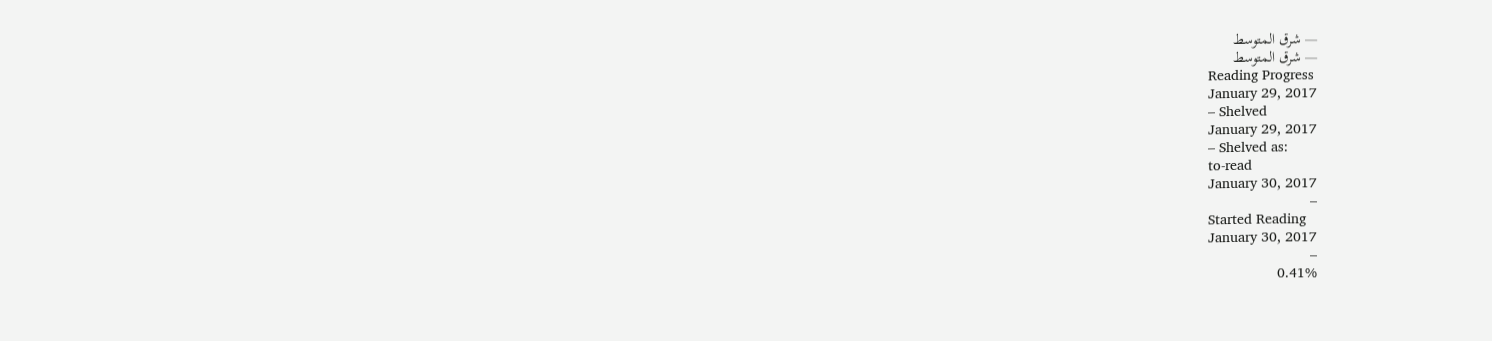― شرق المتوسط
― شرق المتوسط
Reading Progress
January 29, 2017
– Shelved
January 29, 2017
– Shelved as:
to-read
January 30, 2017
–
Started Reading
January 30, 2017
–
0.41%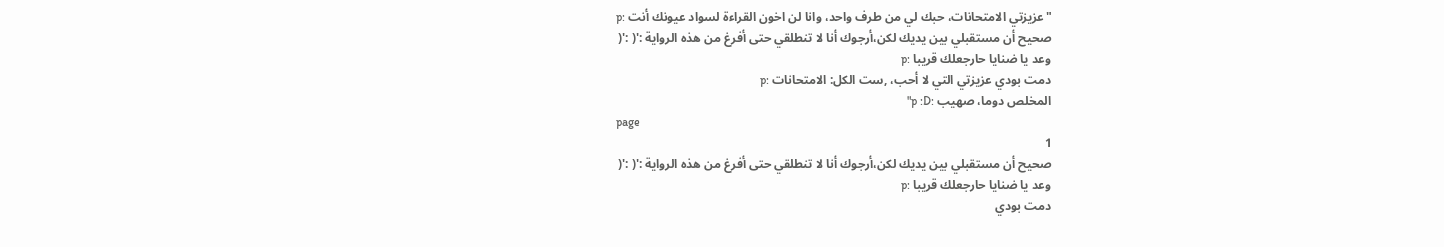"عزيزتي الامتحانات، حبك لي من طرف واحد، وانا لن اخون القراءة لسواد عيونك أنت :p
صحيح أن مستقبلي بين يديك لكن،أرجوك أنا لا تنطلقي حتى أفرغ من هذه الرواية :'( :'(
وعد يا ضنايا حارجعلك قريبا :p
دمت بودي عزيزتي التي لا أحب، ,ست الكل: الامتحانات :p
المخلص دوما، صهيب :p :D"
page
1
صحيح أن مستقبلي بين يديك لكن،أرجوك أنا لا تنطلقي حتى أفرغ من هذه الرواية :'( :'(
وعد يا ضنايا حارجعلك قريبا :p
دمت بودي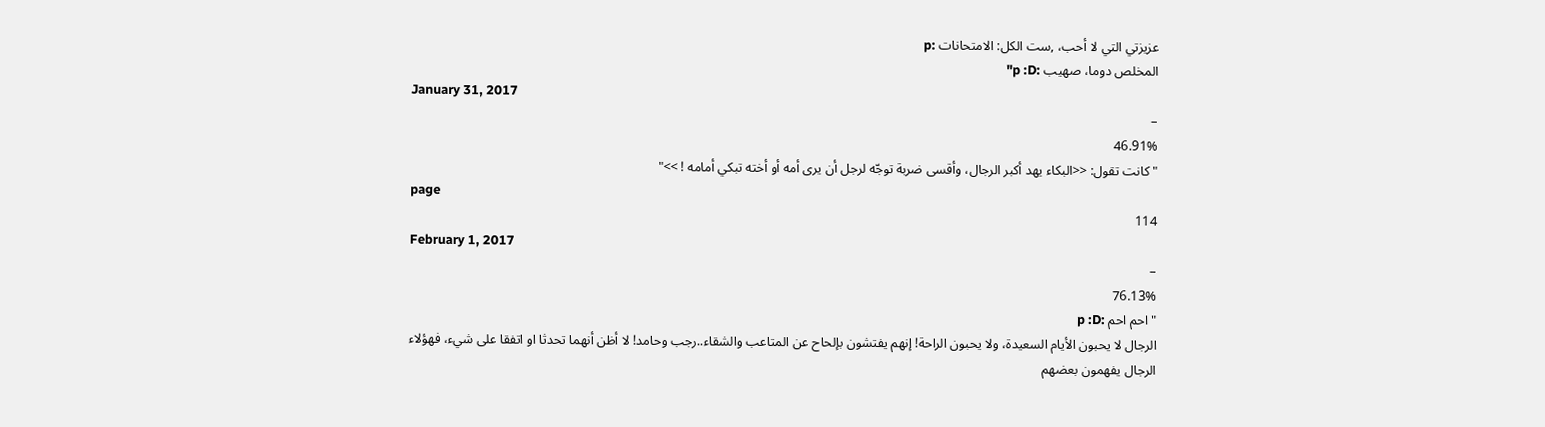عزيزتي التي لا أحب، ,ست الكل: الامتحانات :p
المخلص دوما، صهيب :p :D"
January 31, 2017
–
46.91%
"كانت تقول: <<البكاء يهد أكبر الرجال، وأقسى ضربة توجّه لرجل أن يرى أمه أو أخته تبكي أمامه ! >>"
page
114
February 1, 2017
–
76.13%
"احم احم :p :D
الرجال لا يحبون الأيام السعيدة، ولا يحبون الراحة! إنهم يفتشون بإلحاح عن المتاعب والشقاء..رجب وحامد! لا أظن أنهما تحدثا او اتفقا على شيء، فهؤلاء الرجال يفهمون بعضهم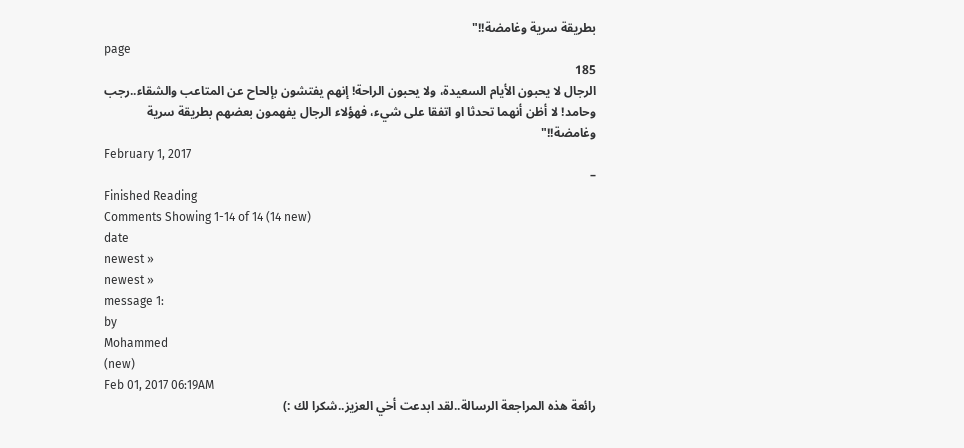بطريقة سرية وغامضة!!"
page
185
الرجال لا يحبون الأيام السعيدة، ولا يحبون الراحة! إنهم يفتشون بإلحاح عن المتاعب والشقاء..رجب وحامد! لا أظن أنهما تحدثا او اتفقا على شيء، فهؤلاء الرجال يفهمون بعضهم بطريقة سرية وغامضة!!"
February 1, 2017
–
Finished Reading
Comments Showing 1-14 of 14 (14 new)
date
newest »
newest »
message 1:
by
Mohammed
(new)
Feb 01, 2017 06:19AM
رائعة هذه المراجعة الرسالة..لقد ابدعت أخي العزيز..شكرا لك :)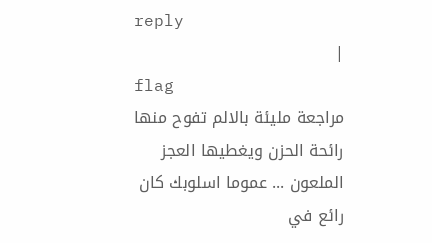reply
|
flag
مراجعة مليئة بالالم تفوح منها رائحة الحزن ويغطيها العجز الملعون ... عموما اسلوبك كان رائع في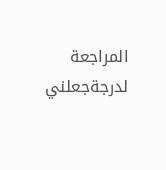المراجعة لدرجةجعلني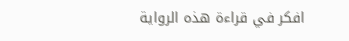افكر في قراءة هذه الرواية